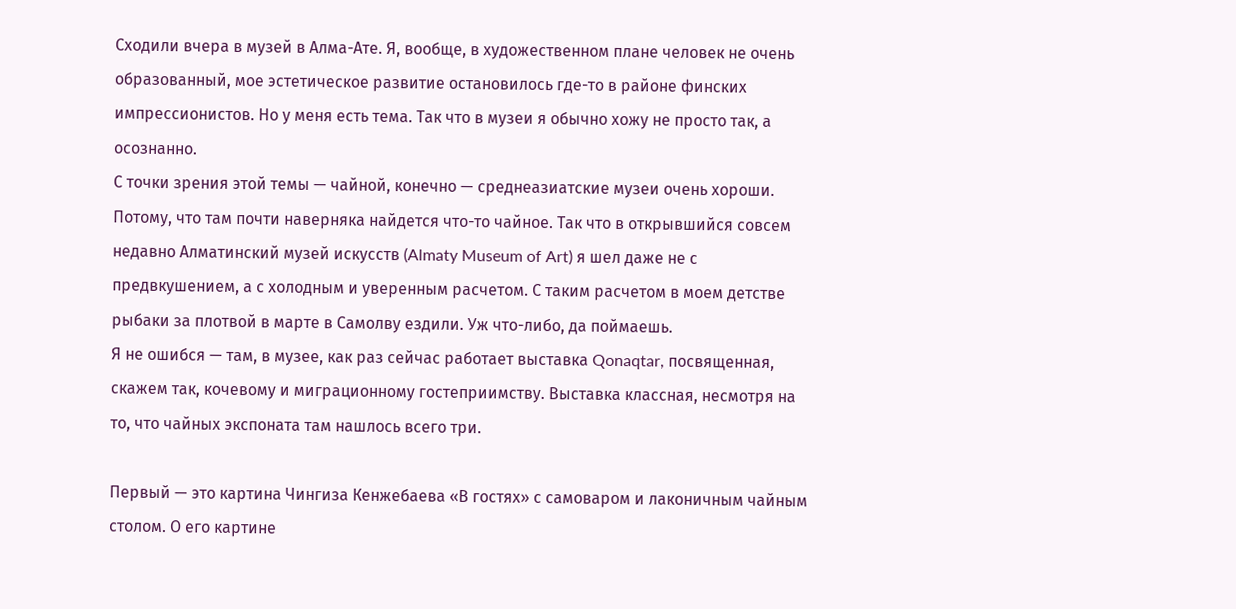Сходили вчера в музей в Алма-Ате. Я, вообще, в художественном плане человек не очень образованный, мое эстетическое развитие остановилось где-то в районе финских импрессионистов. Но у меня есть тема. Так что в музеи я обычно хожу не просто так, а осознанно.
С точки зрения этой темы — чайной, конечно — среднеазиатские музеи очень хороши. Потому, что там почти наверняка найдется что-то чайное. Так что в открывшийся совсем недавно Алматинский музей искусств (Almaty Museum of Art) я шел даже не с предвкушением, а с холодным и уверенным расчетом. С таким расчетом в моем детстве рыбаки за плотвой в марте в Самолву ездили. Уж что-либо, да поймаешь.
Я не ошибся — там, в музее, как раз сейчас работает выставка Qonaqtar, посвященная, скажем так, кочевому и миграционному гостеприимству. Выставка классная, несмотря на то, что чайных экспоната там нашлось всего три.

Первый — это картина Чингиза Кенжебаева «В гостях» с самоваром и лаконичным чайным столом. О его картине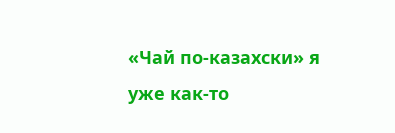«Чай по-казахски» я уже как-то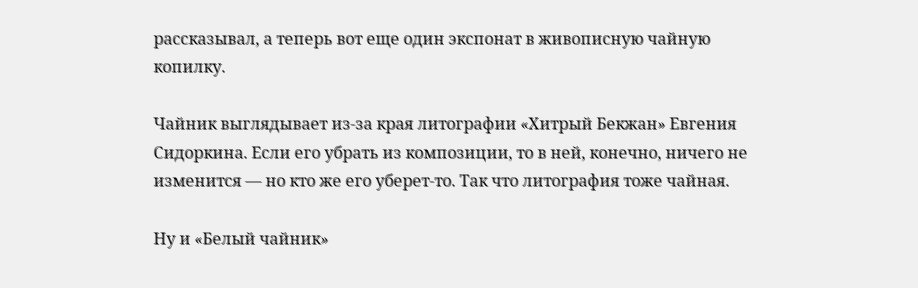рассказывал, а теперь вот еще один экспонат в живописную чайную копилку.

Чайник выглядывает из-за края литографии «Хитрый Бекжан» Евгения Сидоркина. Если его убрать из композиции, то в ней, конечно, ничего не изменится — но кто же его уберет-то. Так что литография тоже чайная.

Ну и «Белый чайник»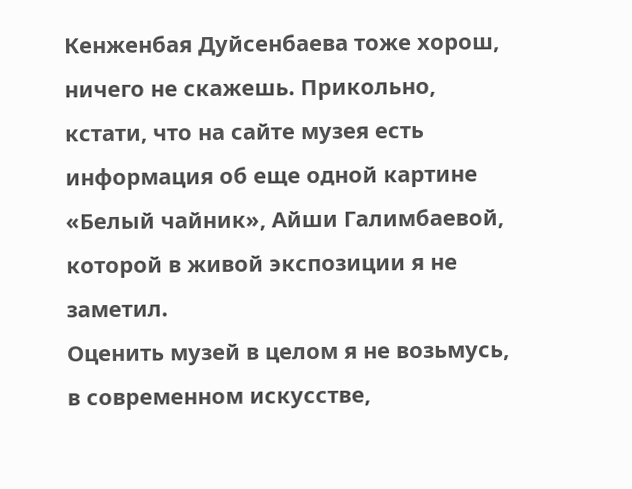Кенженбая Дуйсенбаева тоже хорош, ничего не скажешь. Прикольно, кстати, что на сайте музея есть информация об еще одной картине «Белый чайник», Айши Галимбаевой, которой в живой экспозиции я не заметил.
Оценить музей в целом я не возьмусь, в современном искусстве,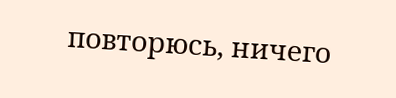повторюсь, ничего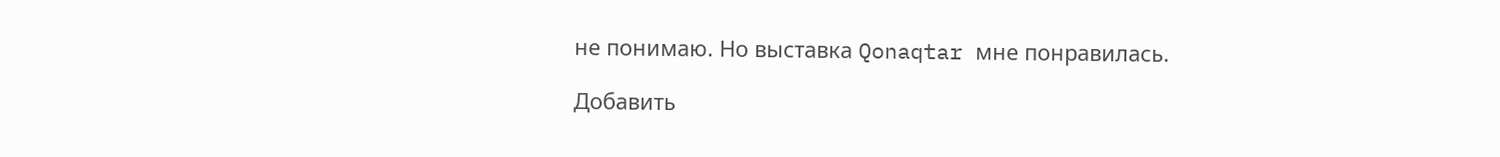не понимаю. Но выставка Qonaqtar мне понравилась.

Добавить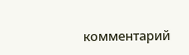комментарий